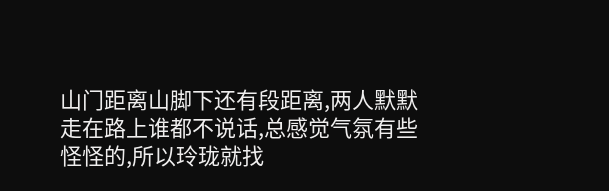山门距离山脚下还有段距离,两人默默走在路上谁都不说话,总感觉气氛有些怪怪的,所以玲珑就找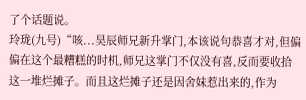了个话题说。
玲珑(九号)“咳...昊辰师兄新升掌门,本该说句恭喜才对,但偏偏在这个最糟糕的时机,师兄这掌门不仅没有喜,反而要收拾这一堆烂摊子。而且这烂摊子还是因舍妹惹出来的,作为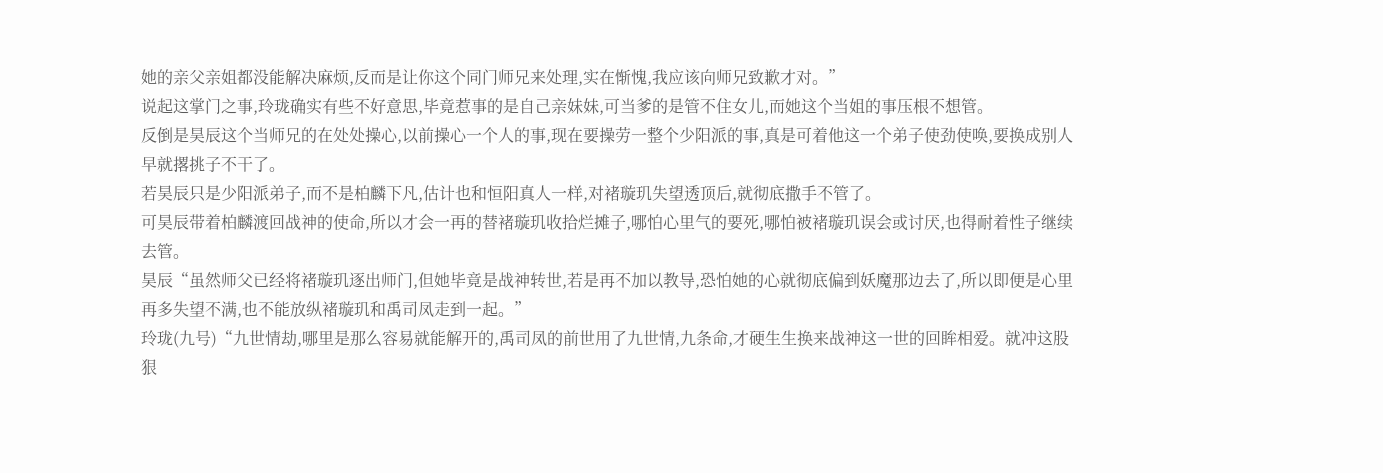她的亲父亲姐都没能解决麻烦,反而是让你这个同门师兄来处理,实在惭愧,我应该向师兄致歉才对。”
说起这掌门之事,玲珑确实有些不好意思,毕竟惹事的是自己亲妹妹,可当爹的是管不住女儿,而她这个当姐的事压根不想管。
反倒是昊辰这个当师兄的在处处操心,以前操心一个人的事,现在要操劳一整个少阳派的事,真是可着他这一个弟子使劲使唤,要换成别人早就撂挑子不干了。
若昊辰只是少阳派弟子,而不是柏麟下凡,估计也和恒阳真人一样,对褚璇玑失望透顶后,就彻底撒手不管了。
可昊辰带着柏麟渡回战神的使命,所以才会一再的替褚璇玑收拾烂摊子,哪怕心里气的要死,哪怕被褚璇玑误会或讨厌,也得耐着性子继续去管。
昊辰“虽然师父已经将褚璇玑逐出师门,但她毕竟是战神转世,若是再不加以教导,恐怕她的心就彻底偏到妖魔那边去了,所以即便是心里再多失望不满,也不能放纵褚璇玑和禹司凤走到一起。”
玲珑(九号)“九世情劫,哪里是那么容易就能解开的,禹司凤的前世用了九世情,九条命,才硬生生换来战神这一世的回眸相爱。就冲这股狠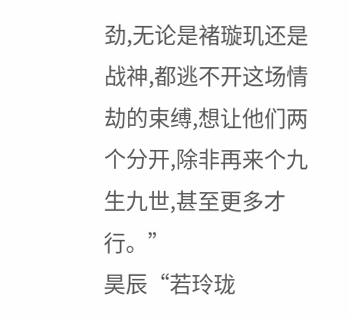劲,无论是褚璇玑还是战神,都逃不开这场情劫的束缚,想让他们两个分开,除非再来个九生九世,甚至更多才行。”
昊辰“若玲珑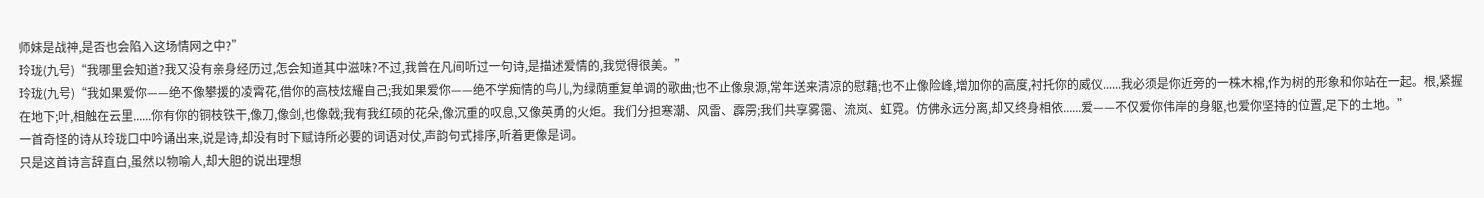师妹是战神,是否也会陷入这场情网之中?”
玲珑(九号)“我哪里会知道?我又没有亲身经历过,怎会知道其中滋味?不过,我曾在凡间听过一句诗,是描述爱情的,我觉得很美。”
玲珑(九号)“我如果爱你——绝不像攀援的凌霄花,借你的高枝炫耀自己;我如果爱你——绝不学痴情的鸟儿,为绿荫重复单调的歌曲;也不止像泉源,常年送来清凉的慰藉;也不止像险峰,增加你的高度,衬托你的威仪......我必须是你近旁的一株木棉,作为树的形象和你站在一起。根,紧握在地下;叶,相触在云里......你有你的铜枝铁干,像刀,像剑,也像戟;我有我红硕的花朵,像沉重的叹息,又像英勇的火炬。我们分担寒潮、风雷、霹雳;我们共享雾霭、流岚、虹霓。仿佛永远分离,却又终身相依......爱——不仅爱你伟岸的身躯,也爱你坚持的位置,足下的土地。”
一首奇怪的诗从玲珑口中吟诵出来,说是诗,却没有时下赋诗所必要的词语对仗,声韵句式排序,听着更像是词。
只是这首诗言辞直白,虽然以物喻人,却大胆的说出理想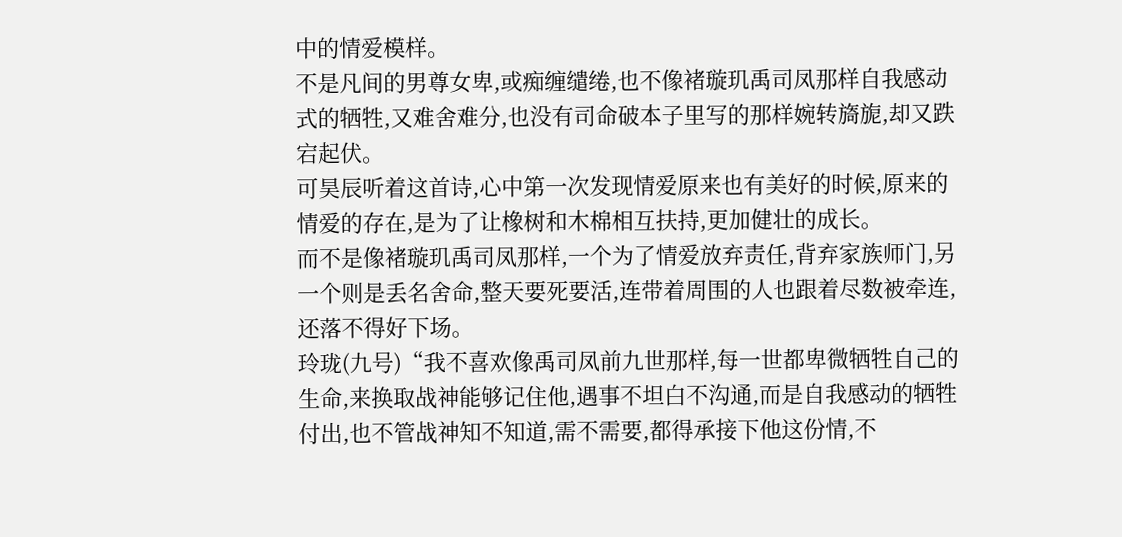中的情爱模样。
不是凡间的男尊女卑,或痴缠缱绻,也不像褚璇玑禹司凤那样自我感动式的牺牲,又难舍难分,也没有司命破本子里写的那样婉转旖旎,却又跌宕起伏。
可昊辰听着这首诗,心中第一次发现情爱原来也有美好的时候,原来的情爱的存在,是为了让橡树和木棉相互扶持,更加健壮的成长。
而不是像褚璇玑禹司凤那样,一个为了情爱放弃责任,背弃家族师门,另一个则是丢名舍命,整天要死要活,连带着周围的人也跟着尽数被牵连,还落不得好下场。
玲珑(九号)“我不喜欢像禹司凤前九世那样,每一世都卑微牺牲自己的生命,来换取战神能够记住他,遇事不坦白不沟通,而是自我感动的牺牲付出,也不管战神知不知道,需不需要,都得承接下他这份情,不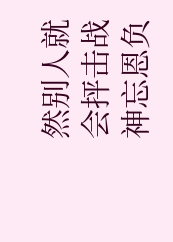然别人就会抨击战神忘恩负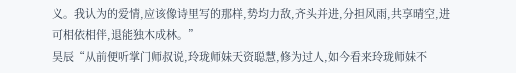义。我认为的爱情,应该像诗里写的那样,势均力敌,齐头并进,分担风雨,共享晴空,进可相依相伴,退能独木成林。”
昊辰“从前便听掌门师叔说,玲珑师妹天资聪慧,修为过人,如今看来玲珑师妹不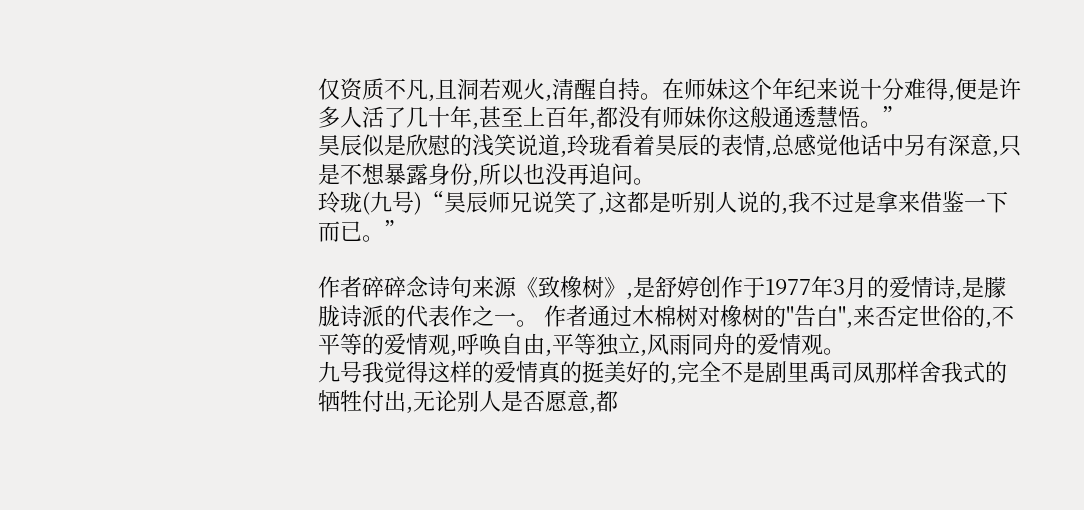仅资质不凡,且洞若观火,清醒自持。在师妹这个年纪来说十分难得,便是许多人活了几十年,甚至上百年,都没有师妹你这般通透慧悟。”
昊辰似是欣慰的浅笑说道,玲珑看着昊辰的表情,总感觉他话中另有深意,只是不想暴露身份,所以也没再追问。
玲珑(九号)“昊辰师兄说笑了,这都是听别人说的,我不过是拿来借鉴一下而已。”

作者碎碎念诗句来源《致橡树》,是舒婷创作于1977年3月的爱情诗,是朦胧诗派的代表作之一。 作者通过木棉树对橡树的"告白",来否定世俗的,不平等的爱情观,呼唤自由,平等独立,风雨同舟的爱情观。
九号我觉得这样的爱情真的挺美好的,完全不是剧里禹司凤那样舍我式的牺牲付出,无论别人是否愿意,都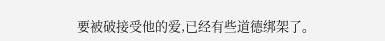要被破接受他的爱,已经有些道德绑架了。